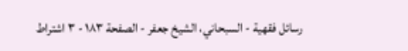رسائل فقهية - السبحاني، الشيخ جعفر - الصفحة ١٨٣ - ٣ اشتراط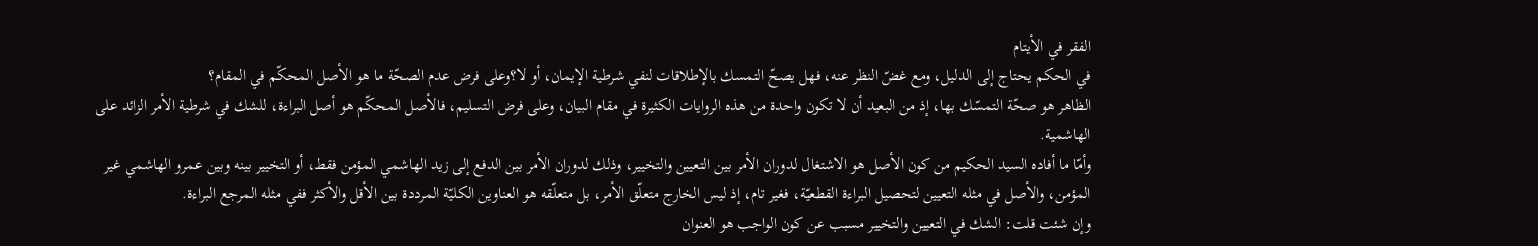الفقر في الأيتام
في الحكم يحتاج إلى الدليل، ومع غضّ النظر عنه، فهل يصحّ التمسك بالإطلاقات لنفي شرطية الإيمان، أو لا؟وعلى فرض عدم الصحّة ما هو الأصل المحكّم في المقام؟
الظاهر هو صحّة التمسّك بها، إذ من البعيد أن لا تكون واحدة من هذه الروايات الكثيرة في مقام البيان، وعلى فرض التسليم، فالأصل المحكّم هو أصل البراءة، للشك في شرطية الأمر الزائد على الهاشمية.
وأمّا ما أفاده السيد الحكيم من كون الأصل هو الاشتغال لدوران الأمر بين التعيين والتخيير، وذلك لدوران الأمر بين الدفع إلى زيد الهاشمي المؤمن فقط، أو التخيير بينه وبين عمرو الهاشمي غير المؤمن، والأصل في مثله التعيين لتحصيل البراءة القطعيّة، فغير تام، إذ ليس الخارج متعلّق الأمر، بل متعلّقه هو العناوين الكليّة المرددة بين الأقل والأكثر ففي مثله المرجع البراءة.
وإن شئت قلت: الشك في التعيين والتخيير مسبب عن كون الواجب هو العنوان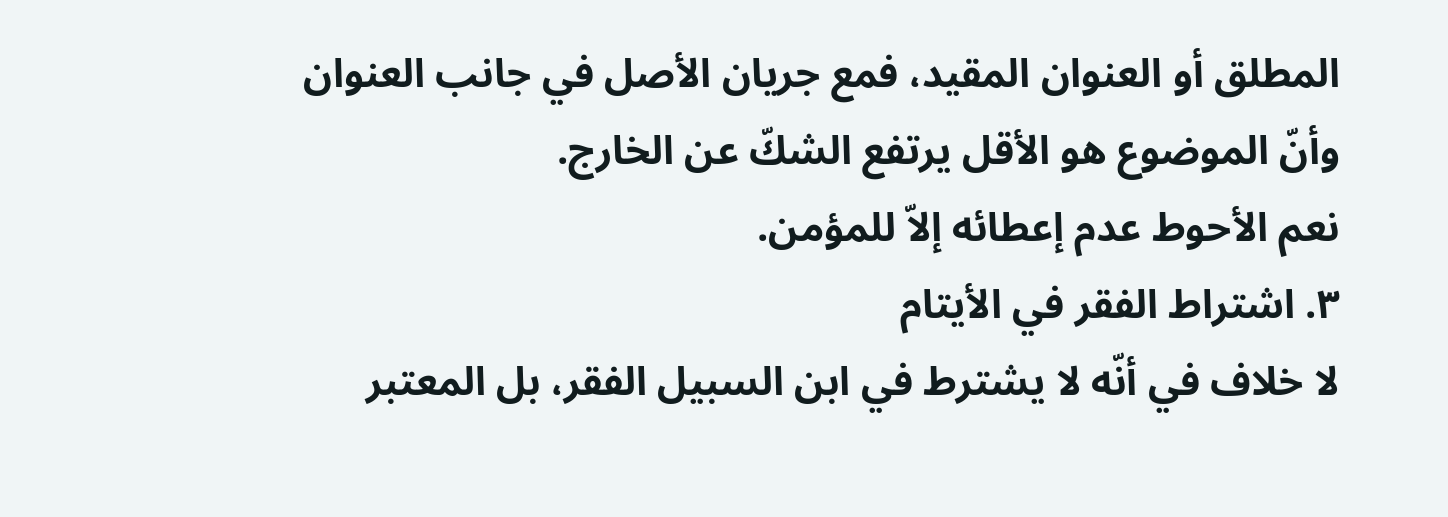المطلق أو العنوان المقيد، فمع جريان الأصل في جانب العنوان وأنّ الموضوع هو الأقل يرتفع الشكّ عن الخارج.
نعم الأحوط عدم إعطائه إلاّ للمؤمن.
٣. اشتراط الفقر في الأيتام
لا خلاف في أنّه لا يشترط في ابن السبيل الفقر، بل المعتبر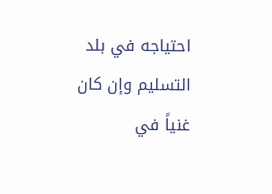احتياجه في بلد التسليم وإن كان غنياً في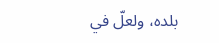بلده، ولعلّ في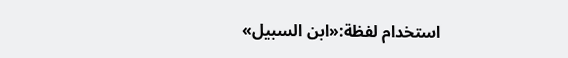استخدام لفظة:«ابن السبيل»